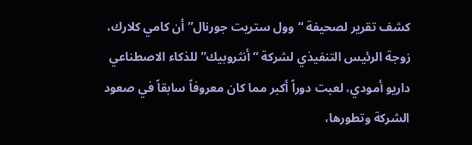كشف تقرير لصحيفة “وول ستريت جورنال” أن كامي كلارك، زوجة الرئيس التنفيذي لشركة “أنثروبيك” للذكاء الاصطناعي داريو أمودي، لعبت دوراً أكبر مما كان معروفاً سابقاً في صعود الشركة وتطورها،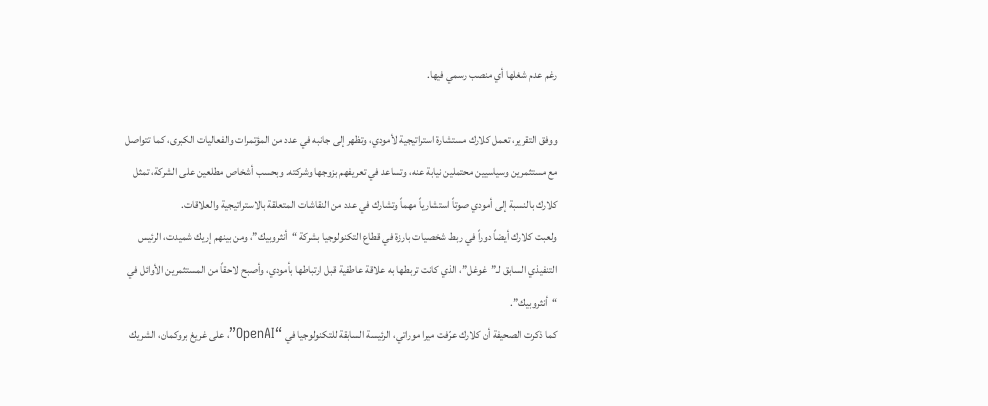رغم عدم شغلها أي منصب رسمي فيها.

ووفق التقرير، تعمل كلارك مستشارة استراتيجية لأمودي، وتظهر إلى جانبه في عدد من المؤتمرات والفعاليات الكبرى، كما تتواصل مع مستثمرين وسياسيين محتملين نيابة عنه، وتساعد في تعريفهم بزوجها وشركته. وبحسب أشخاص مطلعين على الشركة، تمثل كلارك بالنسبة إلى أمودي صوتاً استشارياً مهماً وتشارك في عدد من النقاشات المتعلقة بالاستراتيجية والعلاقات.
ولعبت كلارك أيضاً دوراً في ربط شخصيات بارزة في قطاع التكنولوجيا بشركة “أنثروبيك”، ومن بينهم إريك شميدت، الرئيس التنفيذي السابق لـ”غوغل”، الذي كانت تربطها به علاقة عاطفية قبل ارتباطها بأمودي، وأصبح لاحقاً من المستثمرين الأوائل في “أنثروبيك”.
كما ذكرت الصحيفة أن كلارك عرّفت ميرا موراتي، الرئيسة السابقة للتكنولوجيا في “OpenAI”، على غريغ بروكمان، الشريك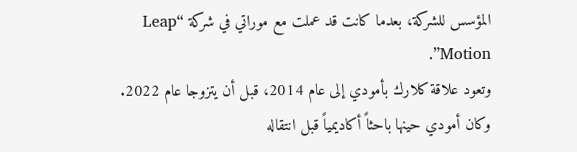المؤسس للشركة، بعدما كانت قد عملت مع موراتي في شركة “Leap Motion”.
وتعود علاقة كلارك بأمودي إلى عام 2014، قبل أن يتزوجا عام 2022. وكان أمودي حينها باحثاً أكاديمياً قبل انتقاله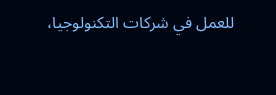للعمل في شركات التكنولوجيا،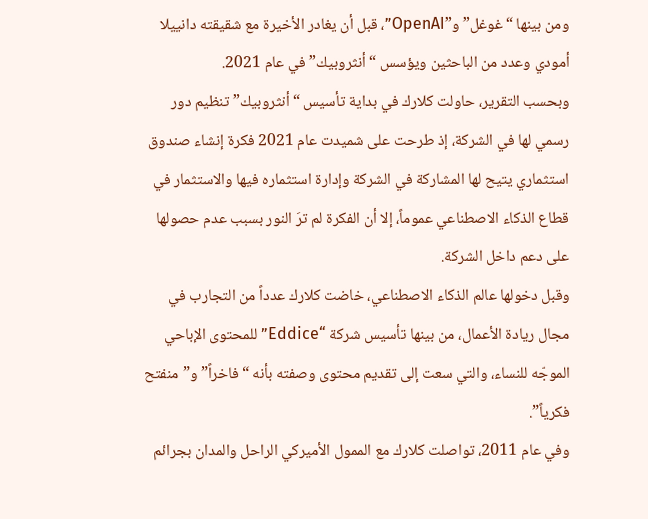ومن بينها “غوغل” و”OpenAI”، قبل أن يغادر الأخيرة مع شقيقته دانييلا أمودي وعدد من الباحثين ويؤسس “أنثروبيك” في عام 2021.
وبحسب التقرير، حاولت كلارك في بداية تأسيس “أنثروبيك” تنظيم دور رسمي لها في الشركة، إذ طرحت على شميدت عام 2021 فكرة إنشاء صندوق استثماري يتيح لها المشاركة في الشركة وإدارة استثماره فيها والاستثمار في قطاع الذكاء الاصطناعي عموماً، إلا أن الفكرة لم ترَ النور بسبب عدم حصولها على دعم داخل الشركة.
وقبل دخولها عالم الذكاء الاصطناعي، خاضت كلارك عدداً من التجارب في مجال ريادة الأعمال، من بينها تأسيس شركة “Eddice” للمحتوى الإباحي الموجّه للنساء، والتي سعت إلى تقديم محتوى وصفته بأنه “فاخراً” و”منفتح فكرياً”.
وفي عام 2011، تواصلت كلارك مع الممول الأميركي الراحل والمدان بجرائم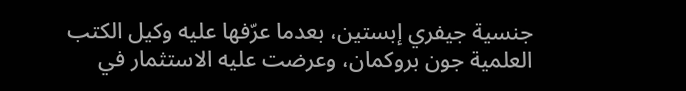جنسية جيفري إبستين، بعدما عرّفها عليه وكيل الكتب العلمية جون بروكمان، وعرضت عليه الاستثمار في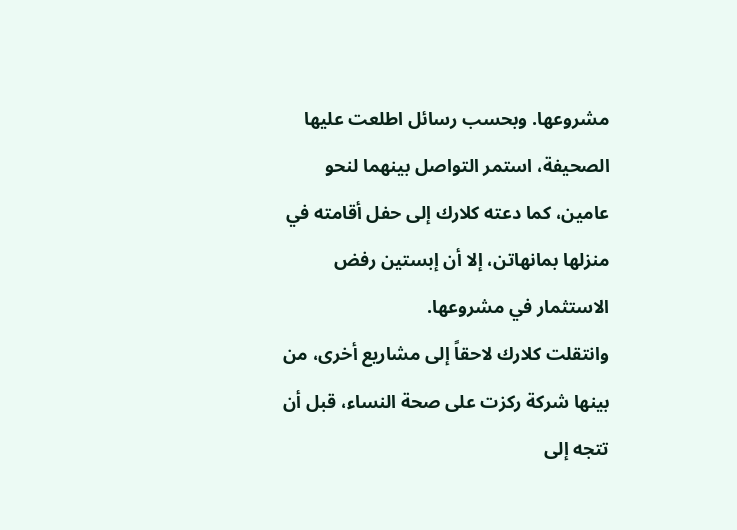مشروعها. وبحسب رسائل اطلعت عليها الصحيفة، استمر التواصل بينهما لنحو عامين، كما دعته كلارك إلى حفل أقامته في منزلها بمانهاتن، إلا أن إبستين رفض الاستثمار في مشروعها.
وانتقلت كلارك لاحقاً إلى مشاريع أخرى، من بينها شركة ركزت على صحة النساء، قبل أن تتجه إلى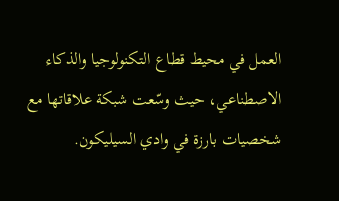العمل في محيط قطاع التكنولوجيا والذكاء الاصطناعي، حيث وسّعت شبكة علاقاتها مع شخصيات بارزة في وادي السيليكون.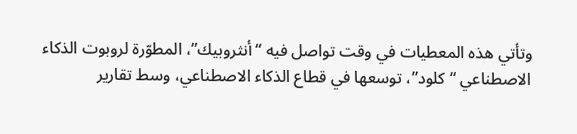وتأتي هذه المعطيات في وقت تواصل فيه “أنثروبيك”، المطوّرة لروبوت الذكاء الاصطناعي “كلود”، توسعها في قطاع الذكاء الاصطناعي، وسط تقارير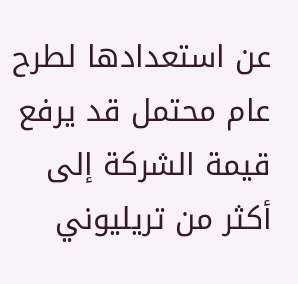عن استعدادها لطرح عام محتمل قد يرفع قيمة الشركة إلى أكثر من تريليوني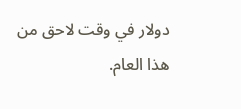دولار في وقت لاحق من هذا العام.